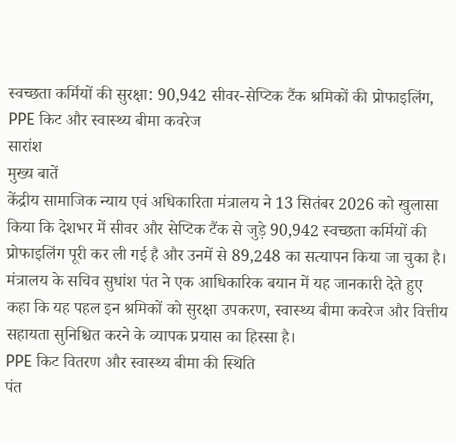स्वच्छता कर्मियों की सुरक्षा: 90,942 सीवर-सेप्टिक टैंक श्रमिकों की प्रोफाइलिंग, PPE किट और स्वास्थ्य बीमा कवरेज
सारांश
मुख्य बातें
केंद्रीय सामाजिक न्याय एवं अधिकारिता मंत्रालय ने 13 सितंबर 2026 को खुलासा किया कि देशभर में सीवर और सेप्टिक टैंक से जुड़े 90,942 स्वच्छता कर्मियों की प्रोफाइलिंग पूरी कर ली गई है और उनमें से 89,248 का सत्यापन किया जा चुका है। मंत्रालय के सचिव सुधांश पंत ने एक आधिकारिक बयान में यह जानकारी देते हुए कहा कि यह पहल इन श्रमिकों को सुरक्षा उपकरण, स्वास्थ्य बीमा कवरेज और वित्तीय सहायता सुनिश्चित करने के व्यापक प्रयास का हिस्सा है।
PPE किट वितरण और स्वास्थ्य बीमा की स्थिति
पंत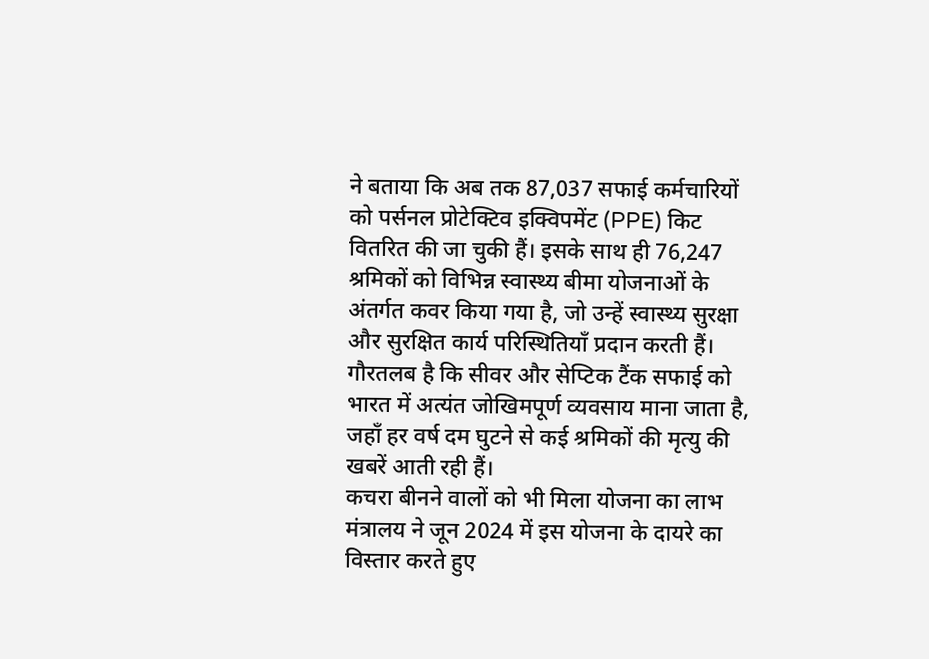ने बताया कि अब तक 87,037 सफाई कर्मचारियों को पर्सनल प्रोटेक्टिव इक्विपमेंट (PPE) किट वितरित की जा चुकी हैं। इसके साथ ही 76,247 श्रमिकों को विभिन्न स्वास्थ्य बीमा योजनाओं के अंतर्गत कवर किया गया है, जो उन्हें स्वास्थ्य सुरक्षा और सुरक्षित कार्य परिस्थितियाँ प्रदान करती हैं। गौरतलब है कि सीवर और सेप्टिक टैंक सफाई को भारत में अत्यंत जोखिमपूर्ण व्यवसाय माना जाता है, जहाँ हर वर्ष दम घुटने से कई श्रमिकों की मृत्यु की खबरें आती रही हैं।
कचरा बीनने वालों को भी मिला योजना का लाभ
मंत्रालय ने जून 2024 में इस योजना के दायरे का विस्तार करते हुए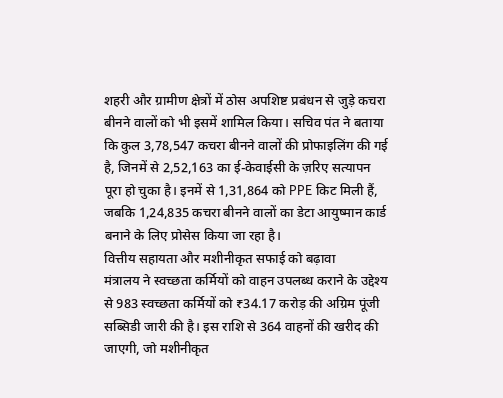शहरी और ग्रामीण क्षेत्रों में ठोस अपशिष्ट प्रबंधन से जुड़े कचरा बीनने वालों को भी इसमें शामिल किया। सचिव पंत ने बताया कि कुल 3,78,547 कचरा बीनने वालों की प्रोफाइलिंग की गई है, जिनमें से 2,52,163 का ई-केवाईसी के ज़रिए सत्यापन पूरा हो चुका है। इनमें से 1,31,864 को PPE किट मिली हैं, जबकि 1,24,835 कचरा बीनने वालों का डेटा आयुष्मान कार्ड बनाने के लिए प्रोसेस किया जा रहा है।
वित्तीय सहायता और मशीनीकृत सफाई को बढ़ावा
मंत्रालय ने स्वच्छता कर्मियों को वाहन उपलब्ध कराने के उद्देश्य से 983 स्वच्छता कर्मियों को ₹34.17 करोड़ की अग्रिम पूंजी सब्सिडी जारी की है। इस राशि से 364 वाहनों की खरीद की जाएगी, जो मशीनीकृत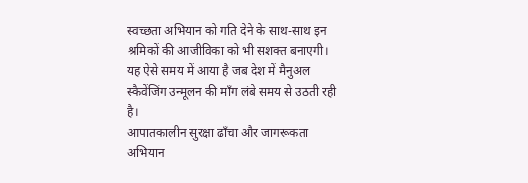स्वच्छता अभियान को गति देने के साथ-साथ इन श्रमिकों की आजीविका को भी सशक्त बनाएगी। यह ऐसे समय में आया है जब देश में मैनुअल स्कैवेंजिंग उन्मूलन की माँग लंबे समय से उठती रही है।
आपातकालीन सुरक्षा ढाँचा और जागरूकता अभियान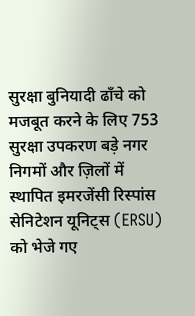सुरक्षा बुनियादी ढाँचे को मजबूत करने के लिए 753 सुरक्षा उपकरण बड़े नगर निगमों और ज़िलों में स्थापित इमरजेंसी रिस्पांस सेनिटेशन यूनिट्स (ERSU) को भेजे गए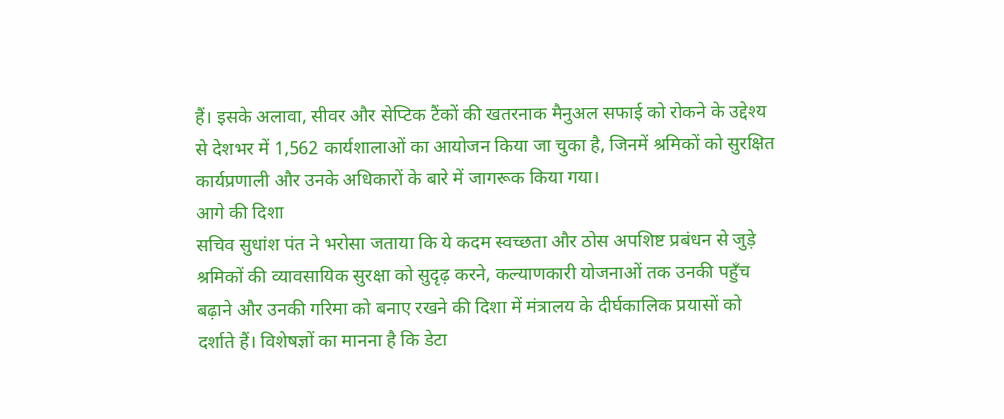हैं। इसके अलावा, सीवर और सेप्टिक टैंकों की खतरनाक मैनुअल सफाई को रोकने के उद्देश्य से देशभर में 1,562 कार्यशालाओं का आयोजन किया जा चुका है, जिनमें श्रमिकों को सुरक्षित कार्यप्रणाली और उनके अधिकारों के बारे में जागरूक किया गया।
आगे की दिशा
सचिव सुधांश पंत ने भरोसा जताया कि ये कदम स्वच्छता और ठोस अपशिष्ट प्रबंधन से जुड़े श्रमिकों की व्यावसायिक सुरक्षा को सुदृढ़ करने, कल्याणकारी योजनाओं तक उनकी पहुँच बढ़ाने और उनकी गरिमा को बनाए रखने की दिशा में मंत्रालय के दीर्घकालिक प्रयासों को दर्शाते हैं। विशेषज्ञों का मानना है कि डेटा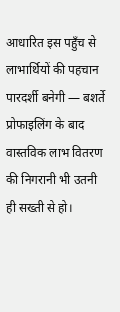आधारित इस पहुँच से लाभार्थियों की पहचान पारदर्शी बनेगी — बशर्ते प्रोफाइलिंग के बाद वास्तविक लाभ वितरण की निगरानी भी उतनी ही सख्ती से हो।